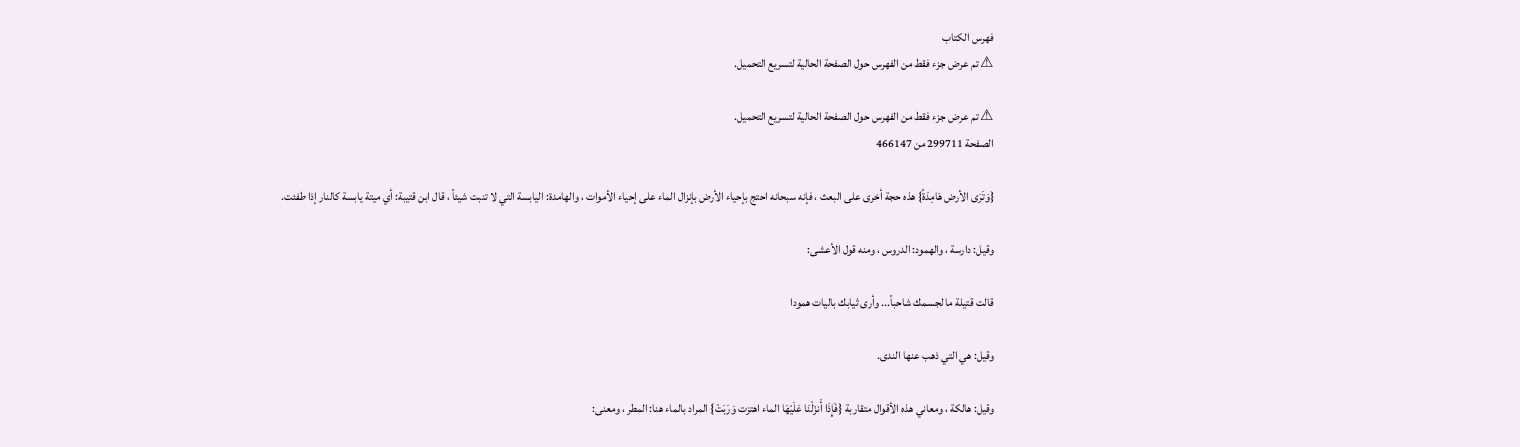فهرس الكتاب
⚠ تم عرض جزء فقط من الفهرس حول الصفحة الحالية لتسريع التحميل.

⚠ تم عرض جزء فقط من الفهرس حول الصفحة الحالية لتسريع التحميل.
الصفحة 299711 من 466147

{وَتَرَى الأرض هَامِدَةً} هذه حجة أخرى على البعث ، فإنه سبحانه احتج بإحياء الأرض بإنزال الماء على إحياء الأموات ، والهامدة: اليابسة التي لا تنبت شيئاً ، قال ابن قتيبة: أي ميتة يابسة كالنار إذا طفئت.

وقيل: دارسة ، والهمود: الدروس ، ومنه قول الأعشى:

قالت قتيلة ما لجسمك شاحباً... وأرى ثيابك باليات همودا

وقيل: هي التي ذهب عنها الندى.

وقيل: هالكة ، ومعاني هذه الأقوال متقاربة {فَإِذَا أَنزَلْنَا عَلَيْهَا الماء اهتزت وَرَبَتْ} المراد بالماء هنا: المطر ، ومعنى: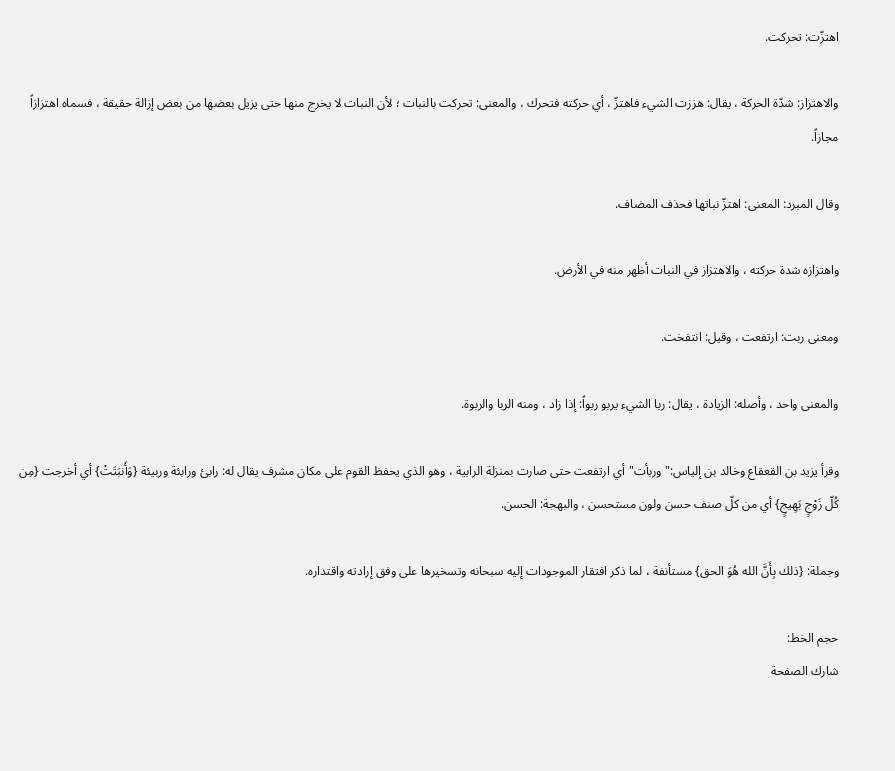اهتزّت: تحركت.

والاهتزاز: شدّة الحركة ، يقال: هززت الشيء فاهتزّ ، أي حركته فتحرك ، والمعنى: تحركت بالنبات ؛ لأن النبات لا يخرج منها حتى يزيل بعضها من بعض إزالة حقيقة ، فسماه اهتزازاً مجازاً.

وقال المبرد: المعنى: اهتزّ نباتها فحذف المضاف.

واهتزازه شدة حركته ، والاهتزاز في النبات أظهر منه في الأرض.

ومعنى ربت: ارتفعت ، وقيل: انتفخت.

والمعنى واحد ، وأصله: الزيادة ، يقال: ربا الشيء يربو ربواً: إذا زاد ، ومنه الربا والربوة.

وقرأ يزيد بن القعقاع وخالد بن إلياس:"وربأت"أي ارتفعت حتى صارت بمنزلة الرابية ، وهو الذي يحفظ القوم على مكان مشرف يقال له: رابئ ورابئة وربيئة {وَأَنبَتَتْ} أي أخرجت {مِن كُلّ زَوْجٍ بَهِيجٍ} أي من كلّ صنف حسن ولون مستحسن ، والبهجة: الحسن.

وجملة: {ذلك بِأَنَّ الله هُوَ الحق} مستأنفة ، لما ذكر افتقار الموجودات إليه سبحانه وتسخيرها على وفق إرادته واقتداره.

حجم الخط:
شارك الصفحة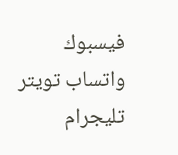فيسبوك واتساب تويتر تليجرام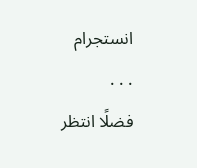انستجرام
. . .
فضلًا انتظر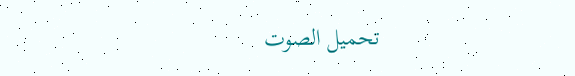تحميل الصوت